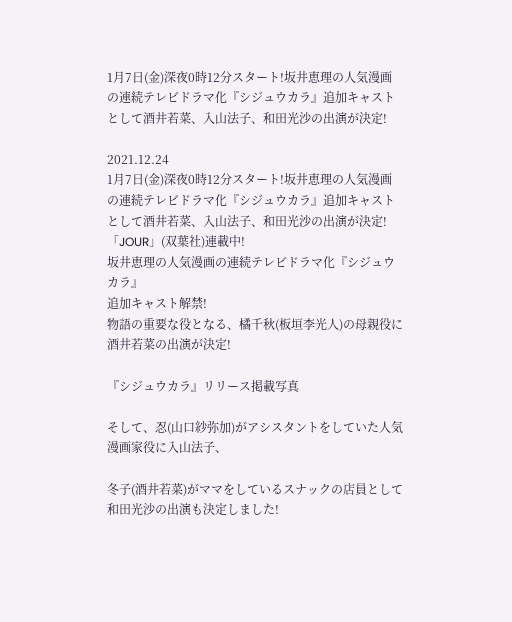1月7日(金)深夜0時12分スタート!坂井恵理の人気漫画の連続テレビドラマ化『シジュウカラ』追加キャストとして酒井若菜、入山法子、和田光沙の出演が決定!

2021.12.24
1月7日(金)深夜0時12分スタート!坂井恵理の人気漫画の連続テレビドラマ化『シジュウカラ』追加キャストとして酒井若菜、入山法子、和田光沙の出演が決定!
「JOUR」(双葉社)連載中!
坂井恵理の人気漫画の連続テレビドラマ化『シジュウカラ』
追加キャスト解禁!
物語の重要な役となる、橘千秋(板垣李光人)の母親役に酒井若菜の出演が決定!

『シジュウカラ』リリース掲載写真

そして、忍(山口紗弥加)がアシスタントをしていた人気漫画家役に入山法子、

冬子(酒井若菜)がママをしているスナックの店員として和田光沙の出演も決定しました!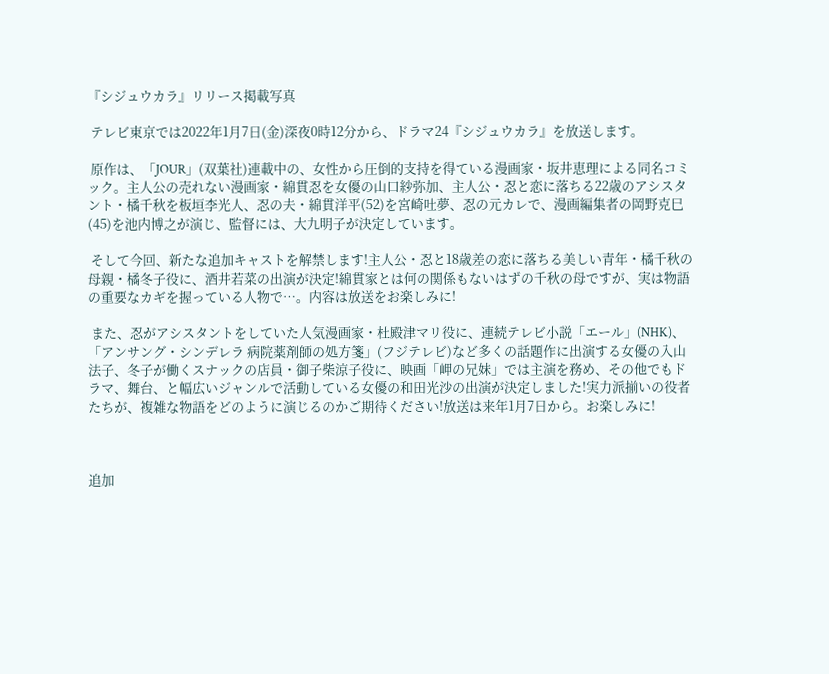『シジュウカラ』リリース掲載写真

 テレビ東京では2022年1月7日(金)深夜0時12分から、ドラマ24『シジュウカラ』を放送します。

 原作は、「JOUR」(双葉社)連載中の、女性から圧倒的支持を得ている漫画家・坂井恵理による同名コミック。主人公の売れない漫画家・綿貫忍を女優の山口紗弥加、主人公・忍と恋に落ちる22歳のアシスタント・橘千秋を板垣李光人、忍の夫・綿貫洋平(52)を宮崎吐夢、忍の元カレで、漫画編集者の岡野克巳(45)を池内博之が演じ、監督には、大九明子が決定しています。

 そして今回、新たな追加キャストを解禁します!主人公・忍と18歳差の恋に落ちる美しい青年・橘千秋の母親・橘冬子役に、酒井若菜の出演が決定!綿貫家とは何の関係もないはずの千秋の母ですが、実は物語の重要なカギを握っている人物で…。内容は放送をお楽しみに!

 また、忍がアシスタントをしていた人気漫画家・杜殿津マリ役に、連続テレビ小説「エール」(NHK)、「アンサング・シンデレラ 病院薬剤師の処方箋」(フジテレビ)など多くの話題作に出演する女優の入山法子、冬子が働くスナックの店員・御子柴涼子役に、映画「岬の兄妹」では主演を務め、その他でもドラマ、舞台、と幅広いジャンルで活動している女優の和田光沙の出演が決定しました!実力派揃いの役者たちが、複雑な物語をどのように演じるのかご期待ください!放送は来年1月7日から。お楽しみに!



追加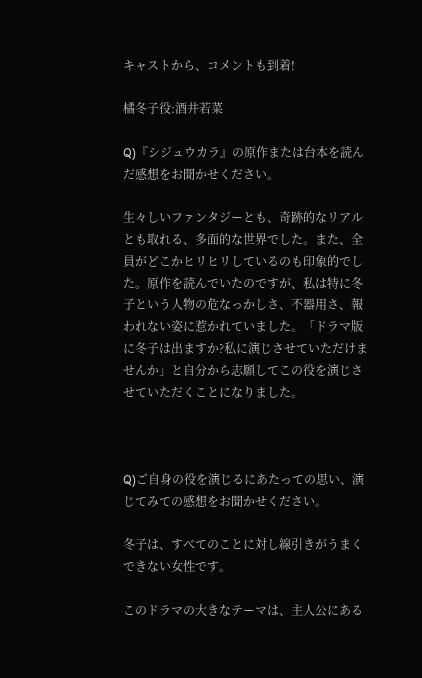キャストから、コメントも到着!

橘冬子役:酒井若菜

Q)『シジュウカラ』の原作または台本を読んだ感想をお聞かせください。

生々しいファンタジーとも、奇跡的なリアルとも取れる、多面的な世界でした。また、全員がどこかヒリヒリしているのも印象的でした。原作を読んでいたのですが、私は特に冬子という人物の危なっかしさ、不器用さ、報われない姿に惹かれていました。「ドラマ版に冬子は出ますか?私に演じさせていただけませんか」と自分から志願してこの役を演じさせていただくことになりました。



Q)ご自身の役を演じるにあたっての思い、演じてみての感想をお聞かせください。

冬子は、すべてのことに対し線引きがうまくできない女性です。

このドラマの大きなテーマは、主人公にある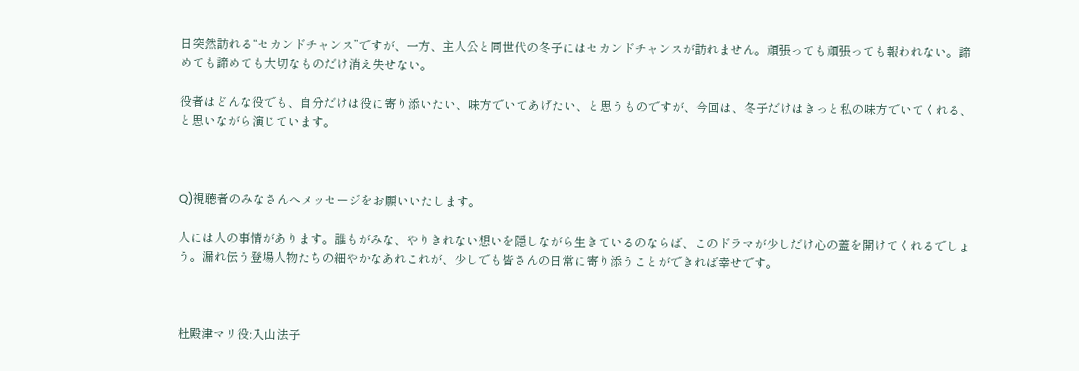日突然訪れる“セカンドチャンス”ですが、一方、主人公と同世代の冬子にはセカンドチャンスが訪れません。頑張っても頑張っても報われない。諦めても諦めても大切なものだけ消え失せない。

役者はどんな役でも、自分だけは役に寄り添いたい、味方でいてあげたい、と思うものですが、今回は、冬子だけはきっと私の味方でいてくれる、と思いながら演じています。



Q)視聴者のみなさんへメッセージをお願いいたします。

人には人の事情があります。誰もがみな、やりきれない想いを隠しながら生きているのならば、このドラマが少しだけ心の蓋を開けてくれるでしょう。漏れ伝う登場人物たちの細やかなあれこれが、少しでも皆さんの日常に寄り添うことができれば幸せです。



杜殿津マリ役:入山法子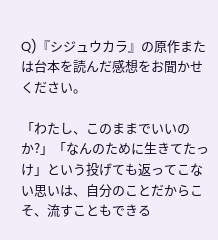Q)『シジュウカラ』の原作または台本を読んだ感想をお聞かせください。

「わたし、このままでいいのか?」「なんのために生きてたっけ」という投げても返ってこない思いは、自分のことだからこそ、流すこともできる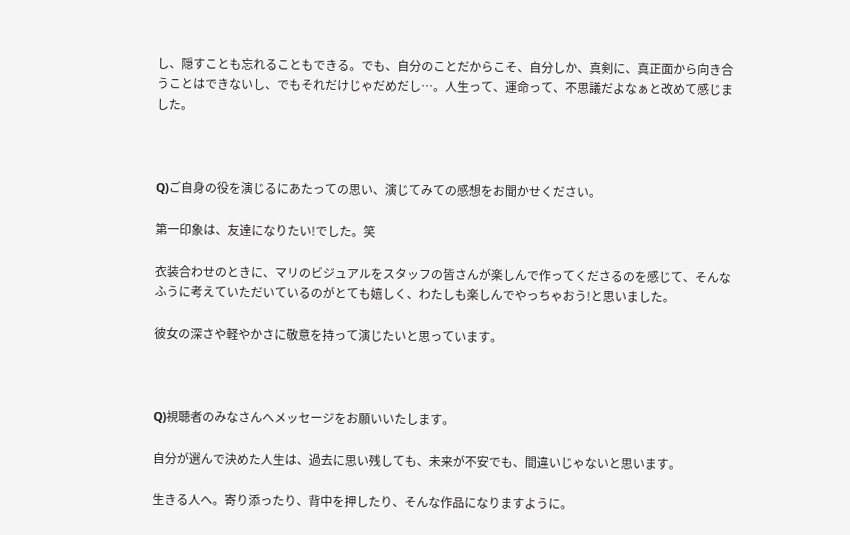し、隠すことも忘れることもできる。でも、自分のことだからこそ、自分しか、真剣に、真正面から向き合うことはできないし、でもそれだけじゃだめだし…。人生って、運命って、不思議だよなぁと改めて感じました。



Q)ご自身の役を演じるにあたっての思い、演じてみての感想をお聞かせください。

第一印象は、友達になりたい!でした。笑

衣装合わせのときに、マリのビジュアルをスタッフの皆さんが楽しんで作ってくださるのを感じて、そんなふうに考えていただいているのがとても嬉しく、わたしも楽しんでやっちゃおう!と思いました。

彼女の深さや軽やかさに敬意を持って演じたいと思っています。



Q)視聴者のみなさんへメッセージをお願いいたします。

自分が選んで決めた人生は、過去に思い残しても、未来が不安でも、間違いじゃないと思います。

生きる人へ。寄り添ったり、背中を押したり、そんな作品になりますように。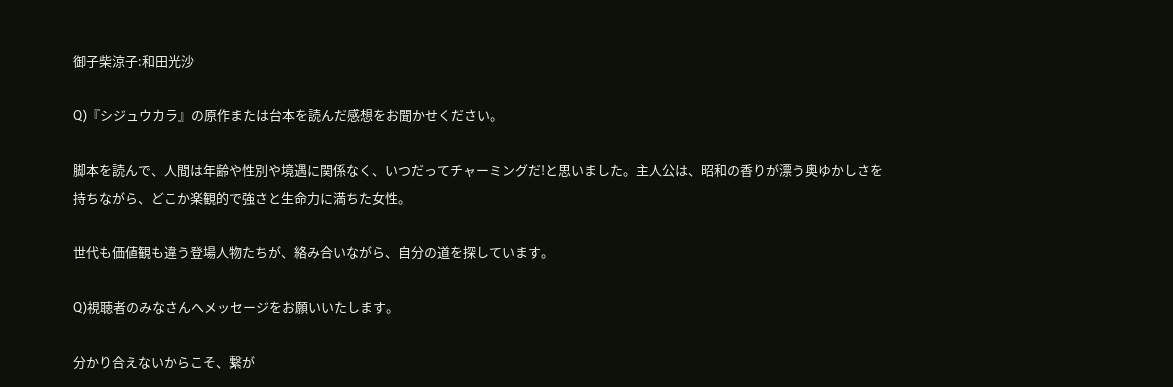御子柴涼子:和田光沙

Q)『シジュウカラ』の原作または台本を読んだ感想をお聞かせください。

脚本を読んで、人間は年齢や性別や境遇に関係なく、いつだってチャーミングだ!と思いました。主人公は、昭和の香りが漂う奥ゆかしさを持ちながら、どこか楽観的で強さと生命力に満ちた女性。

世代も価値観も違う登場人物たちが、絡み合いながら、自分の道を探しています。

Q)視聴者のみなさんへメッセージをお願いいたします。

分かり合えないからこそ、繋が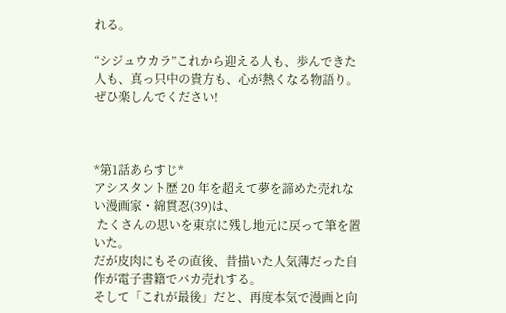れる。

“シジュウカラ”これから迎える人も、歩んできた人も、真っ只中の貴方も、心が熱くなる物語り。ぜひ楽しんでください!



*第1話あらすじ*
アシスタント歴 20 年を超えて夢を諦めた売れない漫画家・綿貫忍(39)は、
 たくさんの思いを東京に残し地元に戻って筆を置いた。
だが皮肉にもその直後、昔描いた人気薄だった自作が電子書籍でバカ売れする。
そして「これが最後」だと、再度本気で漫画と向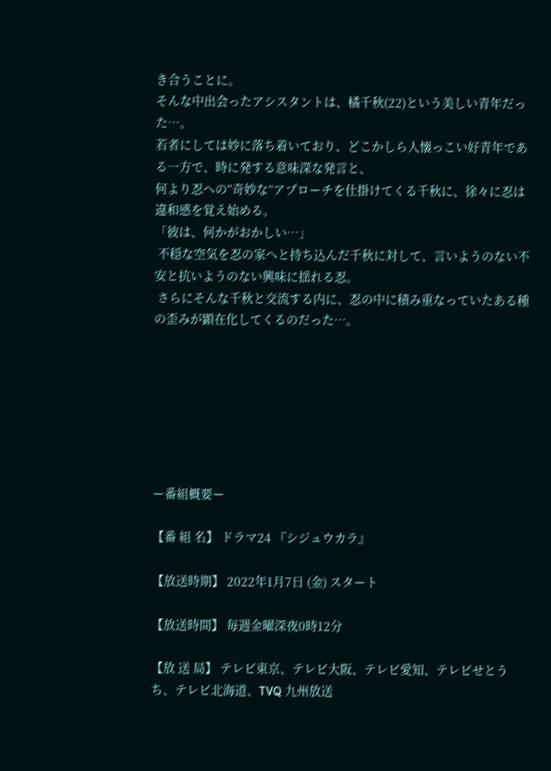き合うことに。
そんな中出会ったアシスタントは、橘千秋(22)という美しい青年だった…。
若者にしては妙に落ち着いており、どこかしら人懐っこい好青年である一方で、時に発する意味深な発言と、
何より忍への“奇妙な”アプローチを仕掛けてくる千秋に、徐々に忍は違和感を覚え始める。
「彼は、何かがおかしい…」
 不穏な空気を忍の家へと持ち込んだ千秋に対して、言いようのない不安と抗いようのない興味に揺れる忍。
 さらにそんな千秋と交流する内に、忍の中に積み重なっていたある種の歪みが顕在化してくるのだった…。







ー番組概要ー

【番 組 名】 ドラマ24 『シジュウカラ』

【放送時期】 2022年1月7日 (金) スタート

【放送時間】 毎週金曜深夜0時12分

【放 送 局】 テレビ東京、テレビ大阪、テレビ愛知、テレビせとうち、テレビ北海道、TVQ 九州放送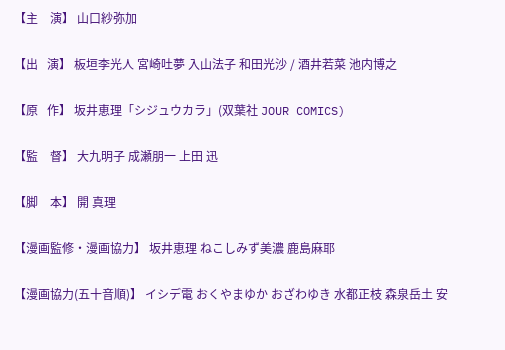【主    演】 山口紗弥加

【出   演】 板垣李光人 宮崎吐夢 入山法子 和田光沙 / 酒井若菜 池内博之

【原   作】 坂井恵理「シジュウカラ」(双葉社 JOUR COMICS)

【監    督】 大九明子 成瀬朋一 上田 迅

【脚    本】 開 真理

【漫画監修・漫画協力】 坂井恵理 ねこしみず美濃 鹿島麻耶

【漫画協力(五十音順)】 イシデ電 おくやまゆか おざわゆき 水都正枝 森泉岳土 安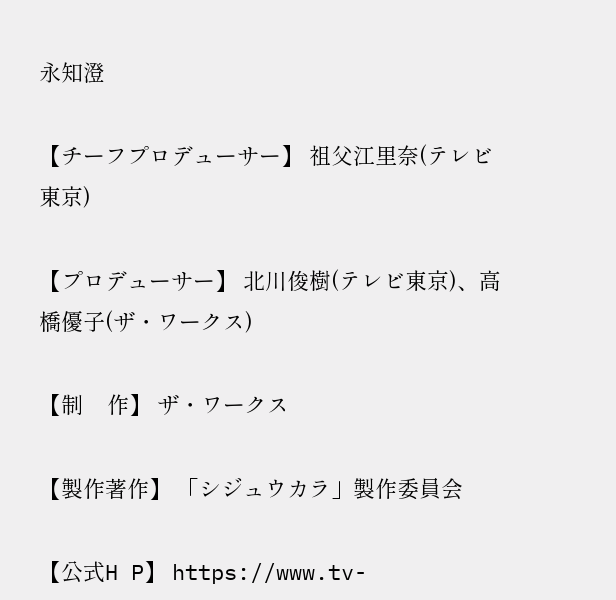永知澄

【チーフプロデューサー】 祖父江里奈(テレビ東京)

【プロデューサー】 北川俊樹(テレビ東京)、高橋優子(ザ・ワークス)

【制    作】 ザ・ワークス

【製作著作】 「シジュウカラ」製作委員会

【公式H P】 https://www.tv-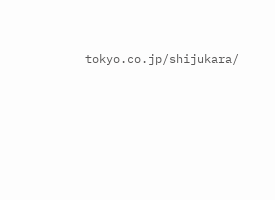tokyo.co.jp/shijukara/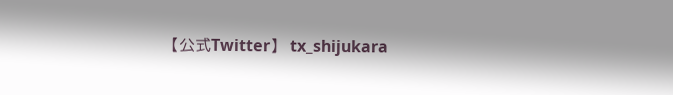【公式Twitter】 tx_shijukara